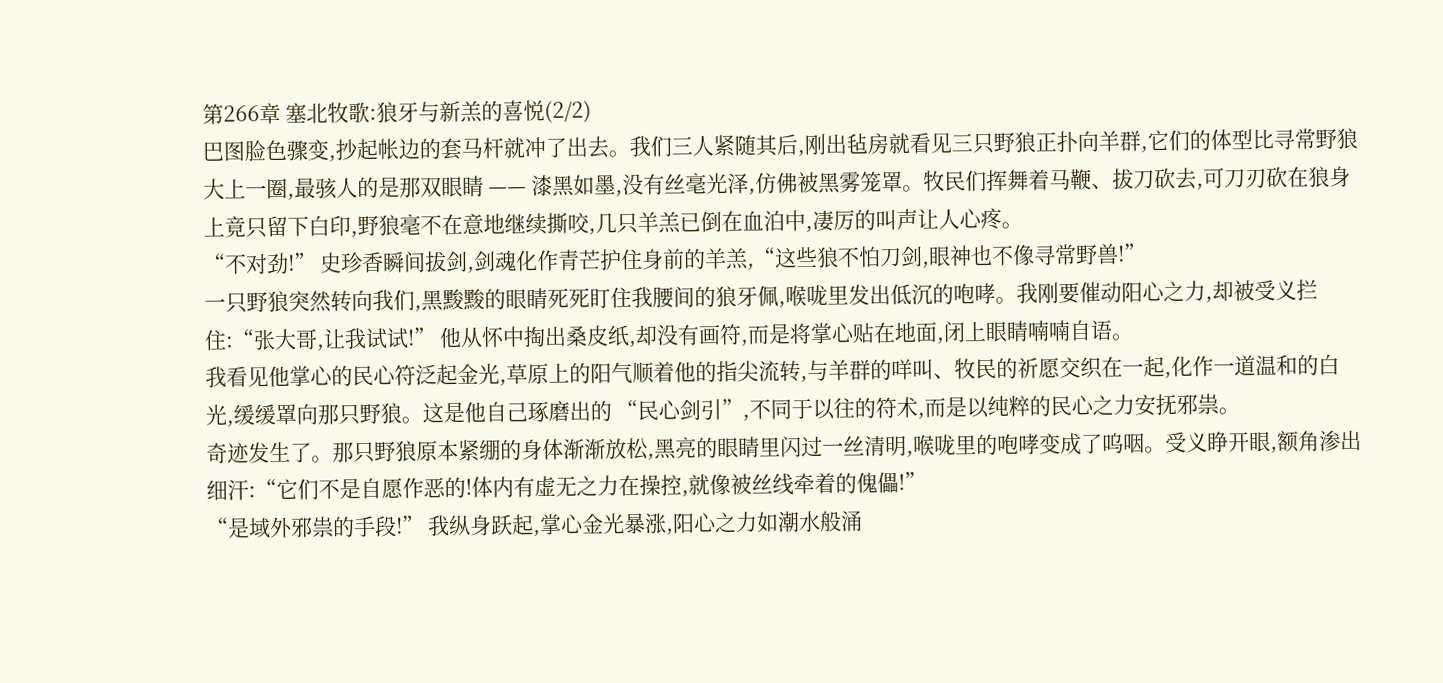第266章 塞北牧歌:狼牙与新羔的喜悦(2/2)
巴图脸色骤变,抄起帐边的套马杆就冲了出去。我们三人紧随其后,刚出毡房就看见三只野狼正扑向羊群,它们的体型比寻常野狼大上一圈,最骇人的是那双眼睛 —— 漆黑如墨,没有丝毫光泽,仿佛被黑雾笼罩。牧民们挥舞着马鞭、拔刀砍去,可刀刃砍在狼身上竟只留下白印,野狼毫不在意地继续撕咬,几只羊羔已倒在血泊中,凄厉的叫声让人心疼。
“不对劲!” 史珍香瞬间拔剑,剑魂化作青芒护住身前的羊羔,“这些狼不怕刀剑,眼神也不像寻常野兽!”
一只野狼突然转向我们,黑黢黢的眼睛死死盯住我腰间的狼牙佩,喉咙里发出低沉的咆哮。我刚要催动阳心之力,却被受义拦住:“张大哥,让我试试!” 他从怀中掏出桑皮纸,却没有画符,而是将掌心贴在地面,闭上眼睛喃喃自语。
我看见他掌心的民心符泛起金光,草原上的阳气顺着他的指尖流转,与羊群的咩叫、牧民的祈愿交织在一起,化作一道温和的白光,缓缓罩向那只野狼。这是他自己琢磨出的 “民心剑引”,不同于以往的符术,而是以纯粹的民心之力安抚邪祟。
奇迹发生了。那只野狼原本紧绷的身体渐渐放松,黑亮的眼睛里闪过一丝清明,喉咙里的咆哮变成了呜咽。受义睁开眼,额角渗出细汗:“它们不是自愿作恶的!体内有虚无之力在操控,就像被丝线牵着的傀儡!”
“是域外邪祟的手段!” 我纵身跃起,掌心金光暴涨,阳心之力如潮水般涌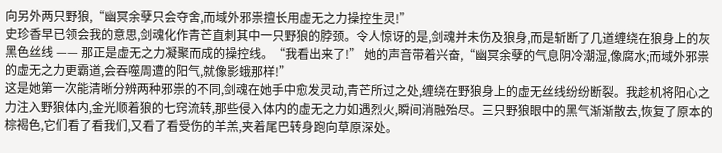向另外两只野狼,“幽冥余孽只会夺舍,而域外邪祟擅长用虚无之力操控生灵!”
史珍香早已领会我的意思,剑魂化作青芒直刺其中一只野狼的脖颈。令人惊讶的是,剑魂并未伤及狼身,而是斩断了几道缠绕在狼身上的灰黑色丝线 —— 那正是虚无之力凝聚而成的操控线。“我看出来了!” 她的声音带着兴奋,“幽冥余孽的气息阴冷潮湿,像腐水;而域外邪祟的虚无之力更霸道,会吞噬周遭的阳气,就像影蛾那样!”
这是她第一次能清晰分辨两种邪祟的不同,剑魂在她手中愈发灵动,青芒所过之处,缠绕在野狼身上的虚无丝线纷纷断裂。我趁机将阳心之力注入野狼体内,金光顺着狼的七窍流转,那些侵入体内的虚无之力如遇烈火,瞬间消融殆尽。三只野狼眼中的黑气渐渐散去,恢复了原本的棕褐色,它们看了看我们,又看了看受伤的羊羔,夹着尾巴转身跑向草原深处。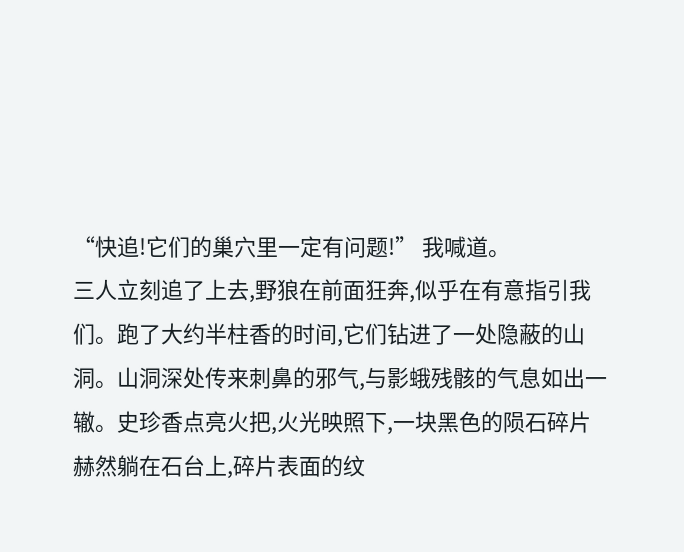“快追!它们的巢穴里一定有问题!” 我喊道。
三人立刻追了上去,野狼在前面狂奔,似乎在有意指引我们。跑了大约半柱香的时间,它们钻进了一处隐蔽的山洞。山洞深处传来刺鼻的邪气,与影蛾残骸的气息如出一辙。史珍香点亮火把,火光映照下,一块黑色的陨石碎片赫然躺在石台上,碎片表面的纹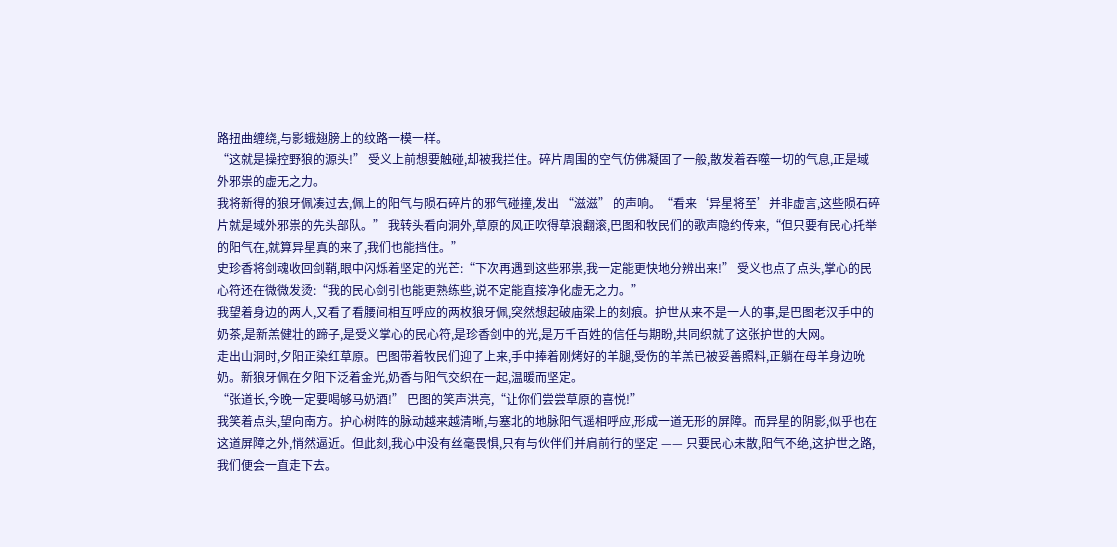路扭曲缠绕,与影蛾翅膀上的纹路一模一样。
“这就是操控野狼的源头!” 受义上前想要触碰,却被我拦住。碎片周围的空气仿佛凝固了一般,散发着吞噬一切的气息,正是域外邪祟的虚无之力。
我将新得的狼牙佩凑过去,佩上的阳气与陨石碎片的邪气碰撞,发出 “滋滋” 的声响。“看来‘异星将至’并非虚言,这些陨石碎片就是域外邪祟的先头部队。” 我转头看向洞外,草原的风正吹得草浪翻滚,巴图和牧民们的歌声隐约传来,“但只要有民心托举的阳气在,就算异星真的来了,我们也能挡住。”
史珍香将剑魂收回剑鞘,眼中闪烁着坚定的光芒:“下次再遇到这些邪祟,我一定能更快地分辨出来!” 受义也点了点头,掌心的民心符还在微微发烫:“我的民心剑引也能更熟练些,说不定能直接净化虚无之力。”
我望着身边的两人,又看了看腰间相互呼应的两枚狼牙佩,突然想起破庙梁上的刻痕。护世从来不是一人的事,是巴图老汉手中的奶茶,是新羔健壮的蹄子,是受义掌心的民心符,是珍香剑中的光,是万千百姓的信任与期盼,共同织就了这张护世的大网。
走出山洞时,夕阳正染红草原。巴图带着牧民们迎了上来,手中捧着刚烤好的羊腿,受伤的羊羔已被妥善照料,正躺在母羊身边吮奶。新狼牙佩在夕阳下泛着金光,奶香与阳气交织在一起,温暖而坚定。
“张道长,今晚一定要喝够马奶酒!” 巴图的笑声洪亮,“让你们尝尝草原的喜悦!”
我笑着点头,望向南方。护心树阵的脉动越来越清晰,与塞北的地脉阳气遥相呼应,形成一道无形的屏障。而异星的阴影,似乎也在这道屏障之外,悄然逼近。但此刻,我心中没有丝毫畏惧,只有与伙伴们并肩前行的坚定 —— 只要民心未散,阳气不绝,这护世之路,我们便会一直走下去。